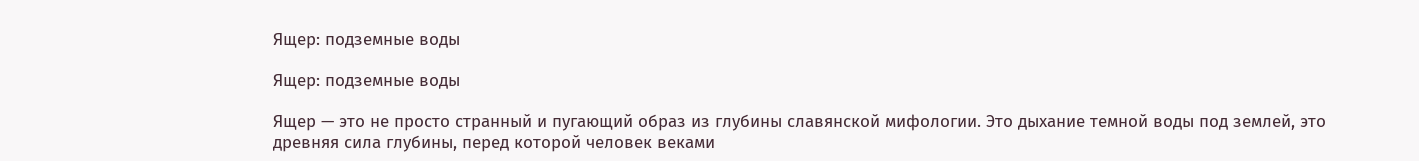Ящер: подземные воды

Ящер: подземные воды

Ящер — это не просто странный и пугающий образ из глубины славянской мифологии. Это дыхание темной воды под землей, это древняя сила глубины, перед которой человек веками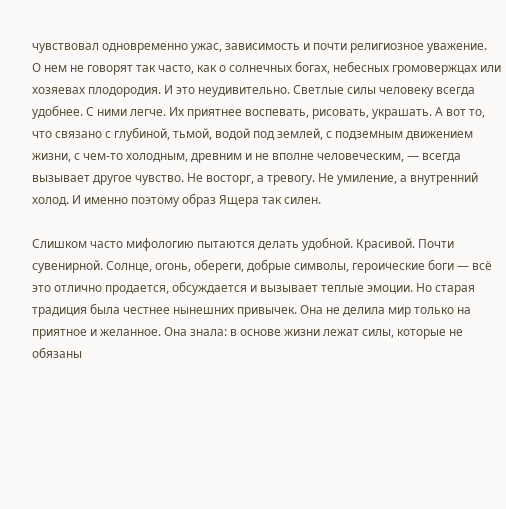чувствовал одновременно ужас, зависимость и почти религиозное уважение.
О нем не говорят так часто, как о солнечных богах, небесных громовержцах или хозяевах плодородия. И это неудивительно. Светлые силы человеку всегда удобнее. С ними легче. Их приятнее воспевать, рисовать, украшать. А вот то, что связано с глубиной, тьмой, водой под землей, с подземным движением жизни, с чем-то холодным, древним и не вполне человеческим, — всегда вызывает другое чувство. Не восторг, а тревогу. Не умиление, а внутренний холод. И именно поэтому образ Ящера так силен.

Слишком часто мифологию пытаются делать удобной. Красивой. Почти сувенирной. Солнце, огонь, обереги, добрые символы, героические боги — всё это отлично продается, обсуждается и вызывает теплые эмоции. Но старая традиция была честнее нынешних привычек. Она не делила мир только на приятное и желанное. Она знала: в основе жизни лежат силы, которые не обязаны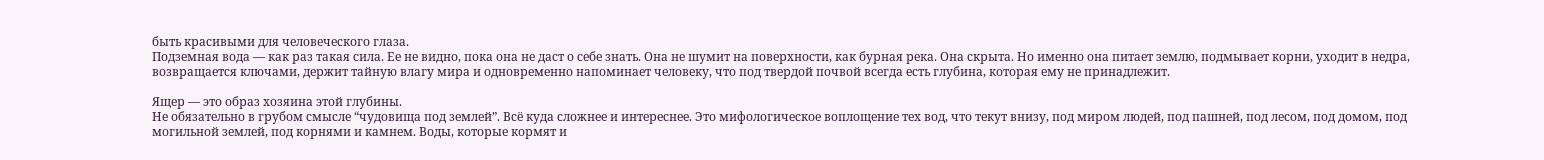быть красивыми для человеческого глаза.
Подземная вода — как раз такая сила. Ее не видно, пока она не даст о себе знать. Она не шумит на поверхности, как бурная река. Она скрыта. Но именно она питает землю, подмывает корни, уходит в недра, возвращается ключами, держит тайную влагу мира и одновременно напоминает человеку, что под твердой почвой всегда есть глубина, которая ему не принадлежит.

Ящер — это образ хозяина этой глубины.
Не обязательно в грубом смысле “чудовища под землей”. Всё куда сложнее и интереснее. Это мифологическое воплощение тех вод, что текут внизу, под миром людей, под пашней, под лесом, под домом, под могильной землей, под корнями и камнем. Воды, которые кормят и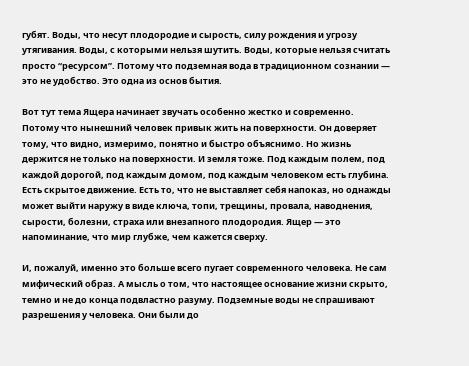губят. Воды, что несут плодородие и сырость, силу рождения и угрозу утягивания. Воды, с которыми нельзя шутить. Воды, которые нельзя считать просто “ресурсом”. Потому что подземная вода в традиционном сознании — это не удобство. Это одна из основ бытия.

Вот тут тема Ящера начинает звучать особенно жестко и современно. Потому что нынешний человек привык жить на поверхности. Он доверяет тому, что видно, измеримо, понятно и быстро объяснимо. Но жизнь держится не только на поверхности. И земля тоже. Под каждым полем, под каждой дорогой, под каждым домом, под каждым человеком есть глубина. Есть скрытое движение. Есть то, что не выставляет себя напоказ, но однажды может выйти наружу в виде ключа, топи, трещины, провала, наводнения, сырости, болезни, страха или внезапного плодородия. Ящер — это напоминание, что мир глубже, чем кажется сверху.

И, пожалуй, именно это больше всего пугает современного человека. Не сам мифический образ. А мысль о том, что настоящее основание жизни скрыто, темно и не до конца подвластно разуму. Подземные воды не спрашивают разрешения у человека. Они были до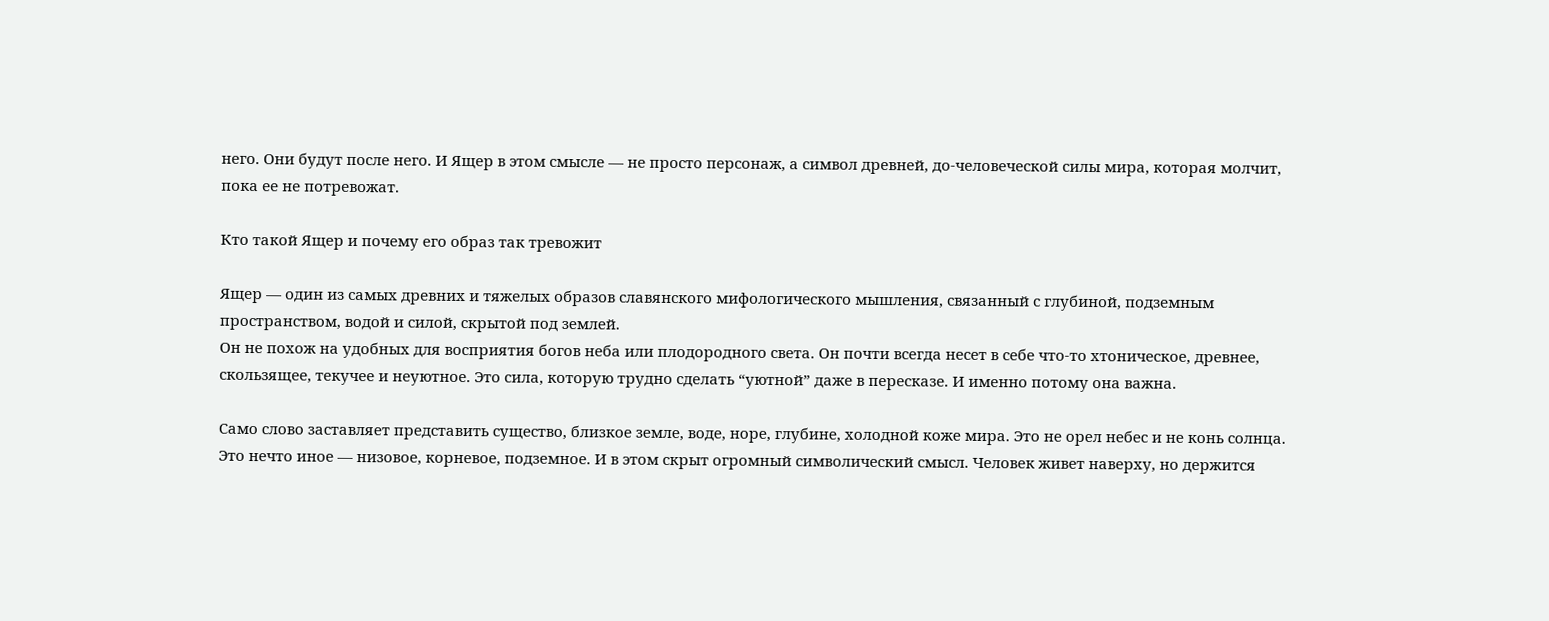него. Они будут после него. И Ящер в этом смысле — не просто персонаж, а символ древней, до-человеческой силы мира, которая молчит, пока ее не потревожат.

Кто такой Ящер и почему его образ так тревожит

Ящер — один из самых древних и тяжелых образов славянского мифологического мышления, связанный с глубиной, подземным пространством, водой и силой, скрытой под землей.
Он не похож на удобных для восприятия богов неба или плодородного света. Он почти всегда несет в себе что-то хтоническое, древнее, скользящее, текучее и неуютное. Это сила, которую трудно сделать “уютной” даже в пересказе. И именно потому она важна.

Само слово заставляет представить существо, близкое земле, воде, норе, глубине, холодной коже мира. Это не орел небес и не конь солнца. Это нечто иное — низовое, корневое, подземное. И в этом скрыт огромный символический смысл. Человек живет наверху, но держится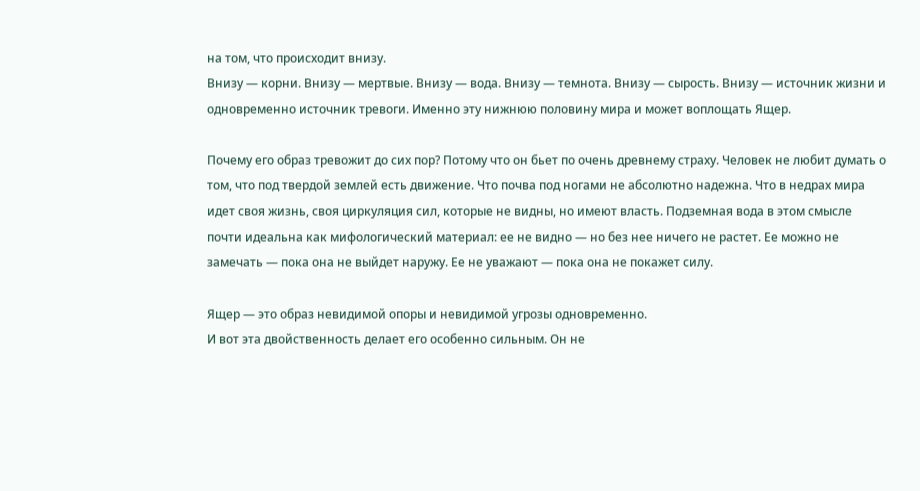на том, что происходит внизу.
Внизу — корни. Внизу — мертвые. Внизу — вода. Внизу — темнота. Внизу — сырость. Внизу — источник жизни и одновременно источник тревоги. Именно эту нижнюю половину мира и может воплощать Ящер.

Почему его образ тревожит до сих пор? Потому что он бьет по очень древнему страху. Человек не любит думать о том, что под твердой землей есть движение. Что почва под ногами не абсолютно надежна. Что в недрах мира идет своя жизнь, своя циркуляция сил, которые не видны, но имеют власть. Подземная вода в этом смысле почти идеальна как мифологический материал: ее не видно — но без нее ничего не растет. Ее можно не замечать — пока она не выйдет наружу. Ее не уважают — пока она не покажет силу.

Ящер — это образ невидимой опоры и невидимой угрозы одновременно.
И вот эта двойственность делает его особенно сильным. Он не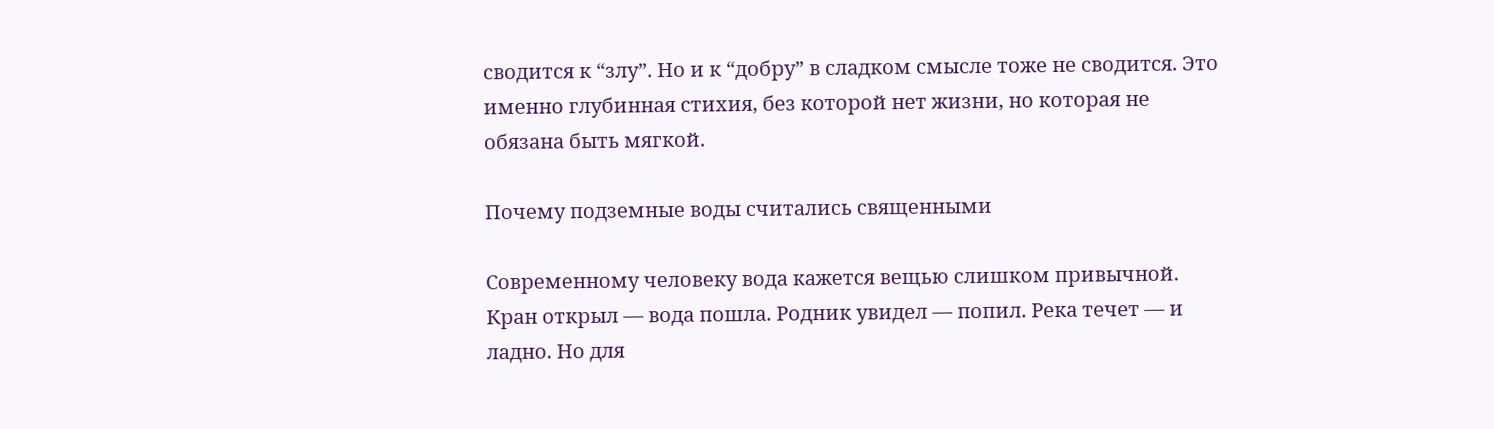сводится к “злу”. Но и к “добру” в сладком смысле тоже не сводится. Это именно глубинная стихия, без которой нет жизни, но которая не обязана быть мягкой.

Почему подземные воды считались священными

Современному человеку вода кажется вещью слишком привычной. Кран открыл — вода пошла. Родник увидел — попил. Река течет — и ладно. Но для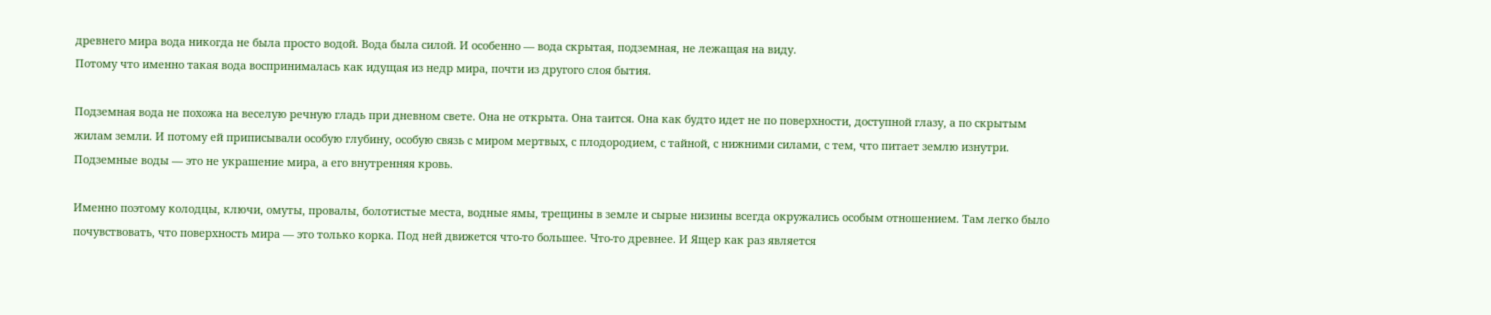древнего мира вода никогда не была просто водой. Вода была силой. И особенно — вода скрытая, подземная, не лежащая на виду.
Потому что именно такая вода воспринималась как идущая из недр мира, почти из другого слоя бытия.

Подземная вода не похожа на веселую речную гладь при дневном свете. Она не открыта. Она таится. Она как будто идет не по поверхности, доступной глазу, а по скрытым жилам земли. И потому ей приписывали особую глубину, особую связь с миром мертвых, с плодородием, с тайной, с нижними силами, с тем, что питает землю изнутри. Подземные воды — это не украшение мира, а его внутренняя кровь.

Именно поэтому колодцы, ключи, омуты, провалы, болотистые места, водные ямы, трещины в земле и сырые низины всегда окружались особым отношением. Там легко было почувствовать, что поверхность мира — это только корка. Под ней движется что-то большее. Что-то древнее. И Ящер как раз является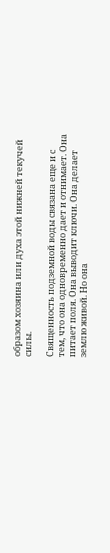образом хозяина или духа этой нижней текучей силы.

Священность подземной воды связана еще и с тем, что она одновременно дает и отнимает. Она питает поля. Она выводит ключи. Она делает землю живой. Но она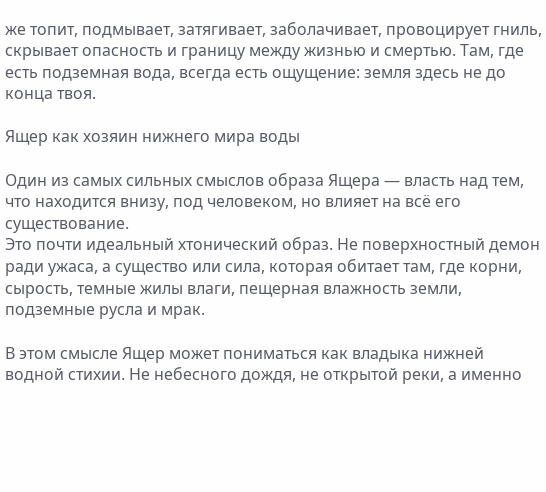же топит, подмывает, затягивает, заболачивает, провоцирует гниль, скрывает опасность и границу между жизнью и смертью. Там, где есть подземная вода, всегда есть ощущение: земля здесь не до конца твоя.

Ящер как хозяин нижнего мира воды

Один из самых сильных смыслов образа Ящера — власть над тем, что находится внизу, под человеком, но влияет на всё его существование.
Это почти идеальный хтонический образ. Не поверхностный демон ради ужаса, а существо или сила, которая обитает там, где корни, сырость, темные жилы влаги, пещерная влажность земли, подземные русла и мрак.

В этом смысле Ящер может пониматься как владыка нижней водной стихии. Не небесного дождя, не открытой реки, а именно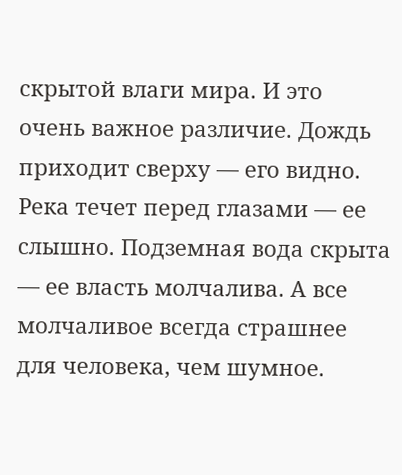скрытой влаги мира. И это очень важное различие. Дождь приходит сверху — его видно. Река течет перед глазами — ее слышно. Подземная вода скрыта — ее власть молчалива. А все молчаливое всегда страшнее для человека, чем шумное.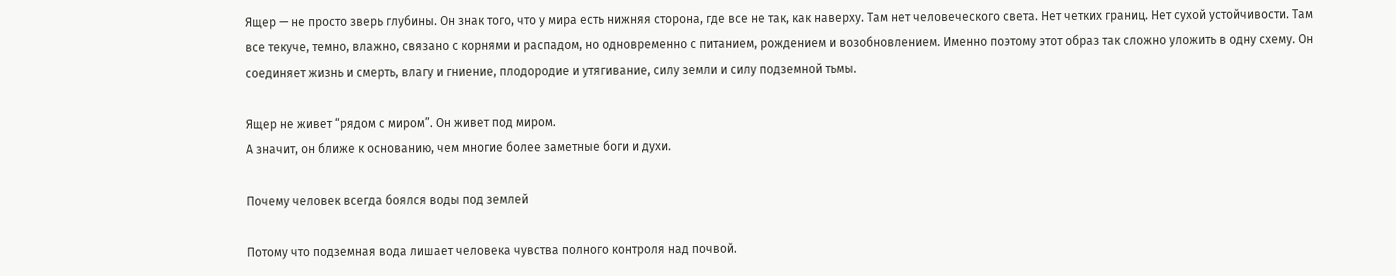Ящер — не просто зверь глубины. Он знак того, что у мира есть нижняя сторона, где все не так, как наверху. Там нет человеческого света. Нет четких границ. Нет сухой устойчивости. Там все текуче, темно, влажно, связано с корнями и распадом, но одновременно с питанием, рождением и возобновлением. Именно поэтому этот образ так сложно уложить в одну схему. Он соединяет жизнь и смерть, влагу и гниение, плодородие и утягивание, силу земли и силу подземной тьмы.

Ящер не живет “рядом с миром”. Он живет под миром.
А значит, он ближе к основанию, чем многие более заметные боги и духи.

Почему человек всегда боялся воды под землей

Потому что подземная вода лишает человека чувства полного контроля над почвой.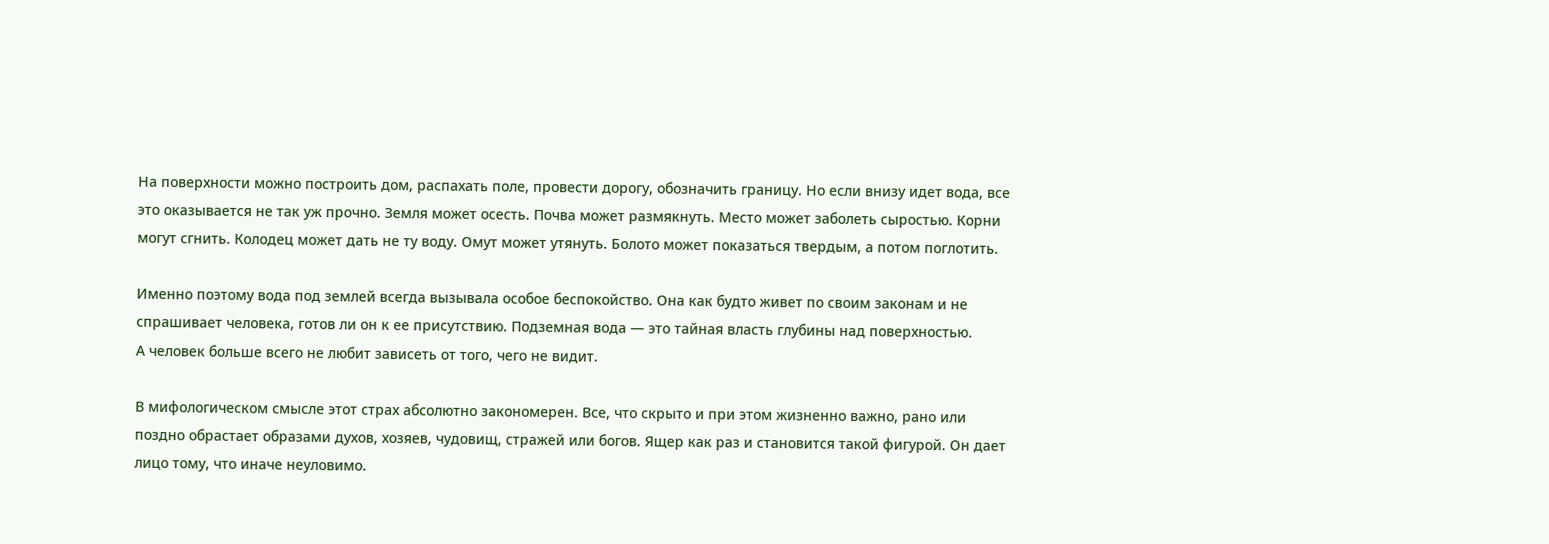На поверхности можно построить дом, распахать поле, провести дорогу, обозначить границу. Но если внизу идет вода, все это оказывается не так уж прочно. Земля может осесть. Почва может размякнуть. Место может заболеть сыростью. Корни могут сгнить. Колодец может дать не ту воду. Омут может утянуть. Болото может показаться твердым, а потом поглотить.

Именно поэтому вода под землей всегда вызывала особое беспокойство. Она как будто живет по своим законам и не спрашивает человека, готов ли он к ее присутствию. Подземная вода — это тайная власть глубины над поверхностью.
А человек больше всего не любит зависеть от того, чего не видит.

В мифологическом смысле этот страх абсолютно закономерен. Все, что скрыто и при этом жизненно важно, рано или поздно обрастает образами духов, хозяев, чудовищ, стражей или богов. Ящер как раз и становится такой фигурой. Он дает лицо тому, что иначе неуловимо.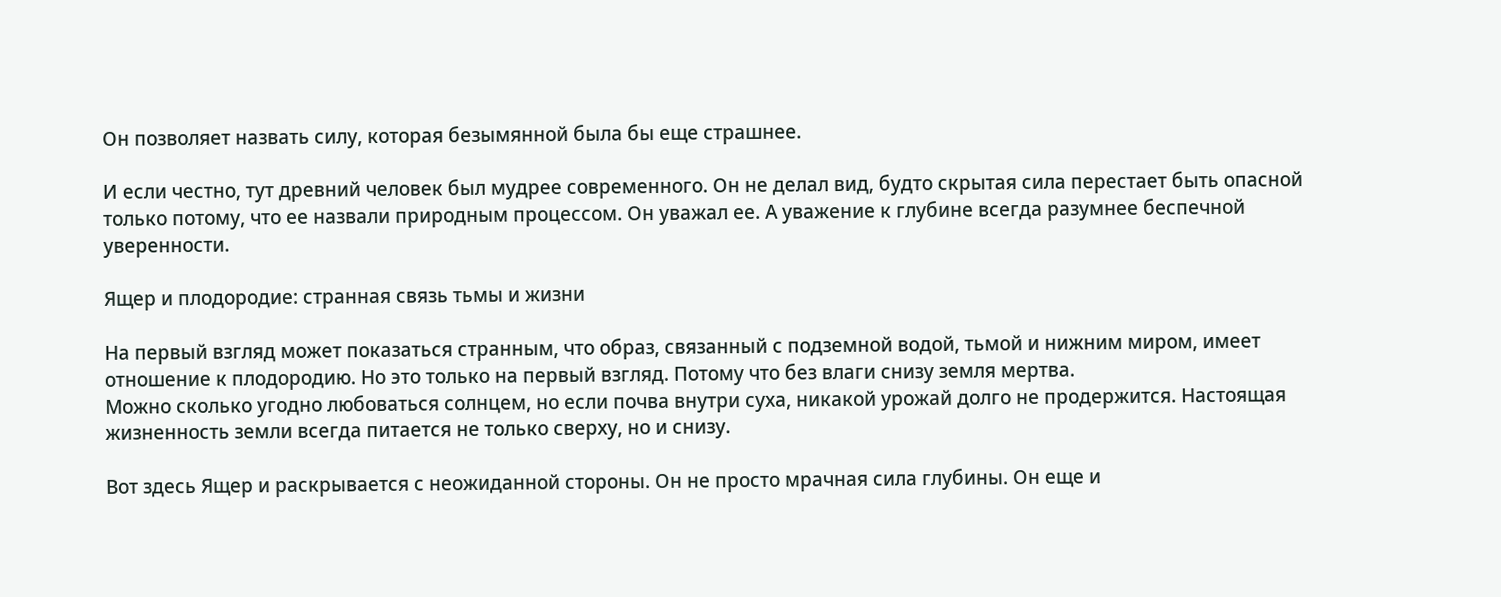Он позволяет назвать силу, которая безымянной была бы еще страшнее.

И если честно, тут древний человек был мудрее современного. Он не делал вид, будто скрытая сила перестает быть опасной только потому, что ее назвали природным процессом. Он уважал ее. А уважение к глубине всегда разумнее беспечной уверенности.

Ящер и плодородие: странная связь тьмы и жизни

На первый взгляд может показаться странным, что образ, связанный с подземной водой, тьмой и нижним миром, имеет отношение к плодородию. Но это только на первый взгляд. Потому что без влаги снизу земля мертва.
Можно сколько угодно любоваться солнцем, но если почва внутри суха, никакой урожай долго не продержится. Настоящая жизненность земли всегда питается не только сверху, но и снизу.

Вот здесь Ящер и раскрывается с неожиданной стороны. Он не просто мрачная сила глубины. Он еще и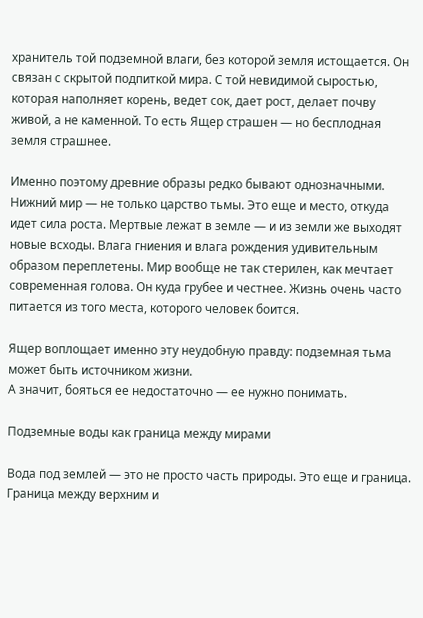хранитель той подземной влаги, без которой земля истощается. Он связан с скрытой подпиткой мира. С той невидимой сыростью, которая наполняет корень, ведет сок, дает рост, делает почву живой, а не каменной. То есть Ящер страшен — но бесплодная земля страшнее.

Именно поэтому древние образы редко бывают однозначными. Нижний мир — не только царство тьмы. Это еще и место, откуда идет сила роста. Мертвые лежат в земле — и из земли же выходят новые всходы. Влага гниения и влага рождения удивительным образом переплетены. Мир вообще не так стерилен, как мечтает современная голова. Он куда грубее и честнее. Жизнь очень часто питается из того места, которого человек боится.

Ящер воплощает именно эту неудобную правду: подземная тьма может быть источником жизни.
А значит, бояться ее недостаточно — ее нужно понимать.

Подземные воды как граница между мирами

Вода под землей — это не просто часть природы. Это еще и граница.
Граница между верхним и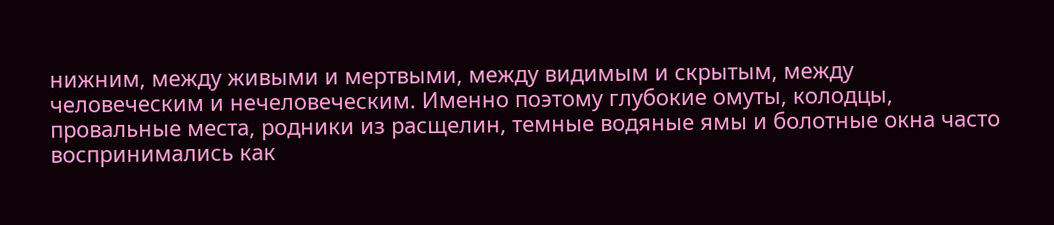нижним, между живыми и мертвыми, между видимым и скрытым, между человеческим и нечеловеческим. Именно поэтому глубокие омуты, колодцы, провальные места, родники из расщелин, темные водяные ямы и болотные окна часто воспринимались как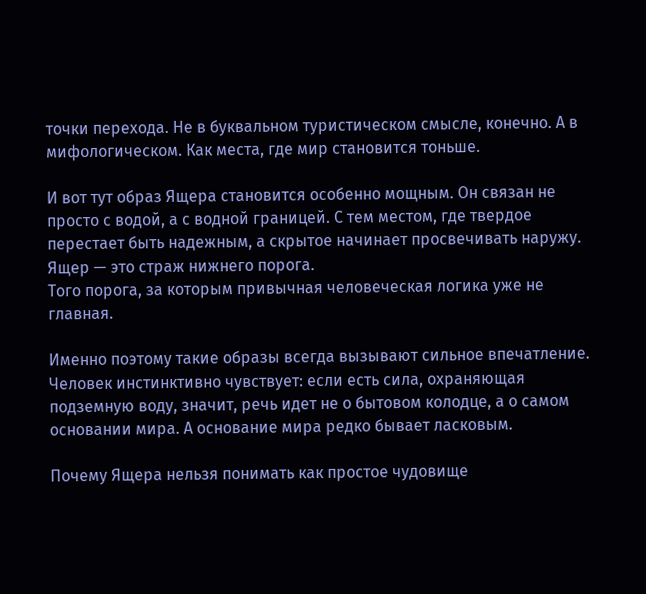точки перехода. Не в буквальном туристическом смысле, конечно. А в мифологическом. Как места, где мир становится тоньше.

И вот тут образ Ящера становится особенно мощным. Он связан не просто с водой, а с водной границей. С тем местом, где твердое перестает быть надежным, а скрытое начинает просвечивать наружу. Ящер — это страж нижнего порога.
Того порога, за которым привычная человеческая логика уже не главная.

Именно поэтому такие образы всегда вызывают сильное впечатление. Человек инстинктивно чувствует: если есть сила, охраняющая подземную воду, значит, речь идет не о бытовом колодце, а о самом основании мира. А основание мира редко бывает ласковым.

Почему Ящера нельзя понимать как простое чудовище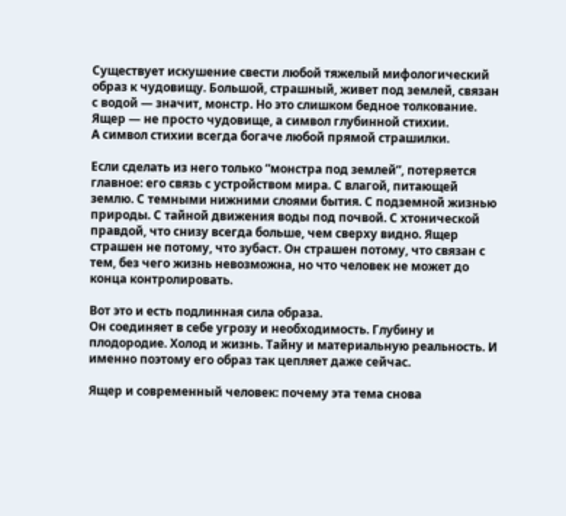Существует искушение свести любой тяжелый мифологический образ к чудовищу. Большой, страшный, живет под землей, связан с водой — значит, монстр. Но это слишком бедное толкование. Ящер — не просто чудовище, а символ глубинной стихии.
А символ стихии всегда богаче любой прямой страшилки.

Если сделать из него только “монстра под землей”, потеряется главное: его связь с устройством мира. С влагой, питающей землю. С темными нижними слоями бытия. С подземной жизнью природы. С тайной движения воды под почвой. С хтонической правдой, что снизу всегда больше, чем сверху видно. Ящер страшен не потому, что зубаст. Он страшен потому, что связан с тем, без чего жизнь невозможна, но что человек не может до конца контролировать.

Вот это и есть подлинная сила образа.
Он соединяет в себе угрозу и необходимость. Глубину и плодородие. Холод и жизнь. Тайну и материальную реальность. И именно поэтому его образ так цепляет даже сейчас.

Ящер и современный человек: почему эта тема снова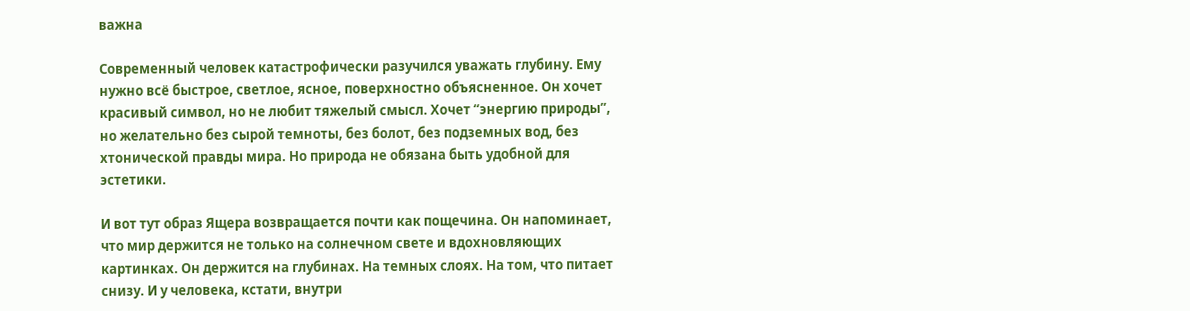важна

Современный человек катастрофически разучился уважать глубину. Ему нужно всё быстрое, светлое, ясное, поверхностно объясненное. Он хочет красивый символ, но не любит тяжелый смысл. Хочет “энергию природы”, но желательно без сырой темноты, без болот, без подземных вод, без хтонической правды мира. Но природа не обязана быть удобной для эстетики.

И вот тут образ Ящера возвращается почти как пощечина. Он напоминает, что мир держится не только на солнечном свете и вдохновляющих картинках. Он держится на глубинах. На темных слоях. На том, что питает снизу. И у человека, кстати, внутри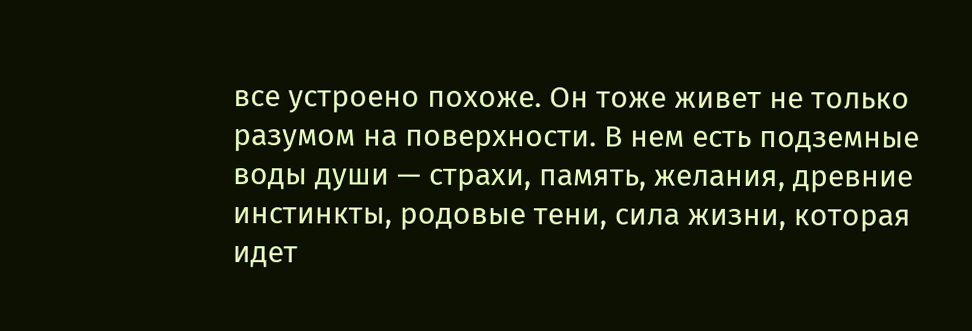все устроено похоже. Он тоже живет не только разумом на поверхности. В нем есть подземные воды души — страхи, память, желания, древние инстинкты, родовые тени, сила жизни, которая идет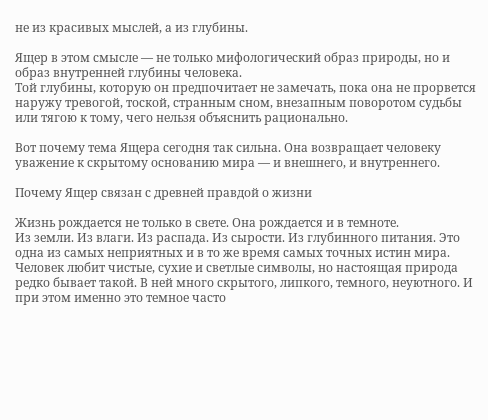не из красивых мыслей, а из глубины.

Ящер в этом смысле — не только мифологический образ природы, но и образ внутренней глубины человека.
Той глубины, которую он предпочитает не замечать, пока она не прорвется наружу тревогой, тоской, странным сном, внезапным поворотом судьбы или тягою к тому, чего нельзя объяснить рационально.

Вот почему тема Ящера сегодня так сильна. Она возвращает человеку уважение к скрытому основанию мира — и внешнего, и внутреннего.

Почему Ящер связан с древней правдой о жизни

Жизнь рождается не только в свете. Она рождается и в темноте.
Из земли. Из влаги. Из распада. Из сырости. Из глубинного питания. Это одна из самых неприятных и в то же время самых точных истин мира. Человек любит чистые, сухие и светлые символы, но настоящая природа редко бывает такой. В ней много скрытого, липкого, темного, неуютного. И при этом именно это темное часто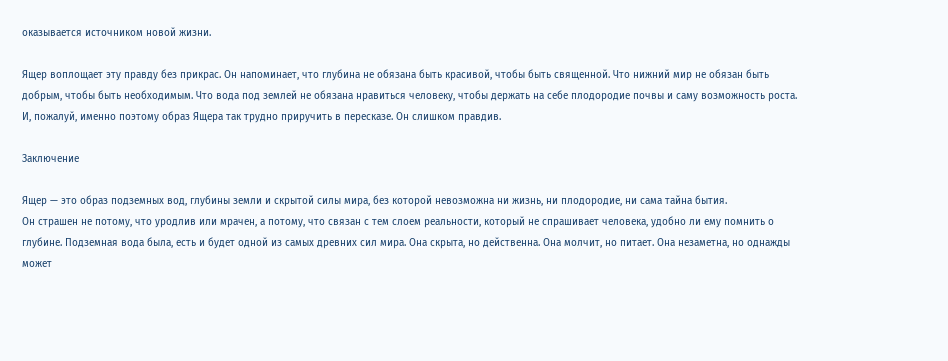оказывается источником новой жизни.

Ящер воплощает эту правду без прикрас. Он напоминает, что глубина не обязана быть красивой, чтобы быть священной. Что нижний мир не обязан быть добрым, чтобы быть необходимым. Что вода под землей не обязана нравиться человеку, чтобы держать на себе плодородие почвы и саму возможность роста. И, пожалуй, именно поэтому образ Ящера так трудно приручить в пересказе. Он слишком правдив.

Заключение

Ящер — это образ подземных вод, глубины земли и скрытой силы мира, без которой невозможна ни жизнь, ни плодородие, ни сама тайна бытия.
Он страшен не потому, что уродлив или мрачен, а потому, что связан с тем слоем реальности, который не спрашивает человека, удобно ли ему помнить о глубине. Подземная вода была, есть и будет одной из самых древних сил мира. Она скрыта, но действенна. Она молчит, но питает. Она незаметна, но однажды может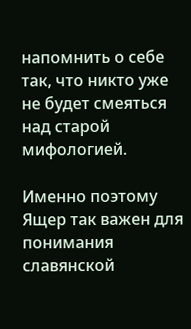напомнить о себе так, что никто уже не будет смеяться над старой мифологией.

Именно поэтому Ящер так важен для понимания славянской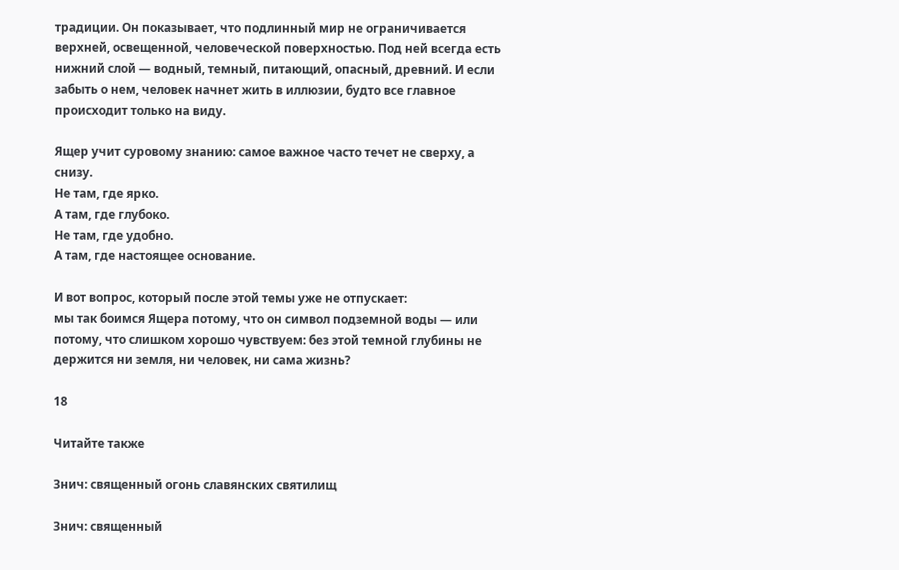традиции. Он показывает, что подлинный мир не ограничивается верхней, освещенной, человеческой поверхностью. Под ней всегда есть нижний слой — водный, темный, питающий, опасный, древний. И если забыть о нем, человек начнет жить в иллюзии, будто все главное происходит только на виду.

Ящер учит суровому знанию: самое важное часто течет не сверху, а снизу.
Не там, где ярко.
А там, где глубоко.
Не там, где удобно.
А там, где настоящее основание.

И вот вопрос, который после этой темы уже не отпускает:
мы так боимся Ящера потому, что он символ подземной воды — или потому, что слишком хорошо чувствуем: без этой темной глубины не держится ни земля, ни человек, ни сама жизнь?

18

Читайте также

Знич: священный огонь славянских святилищ

Знич: священный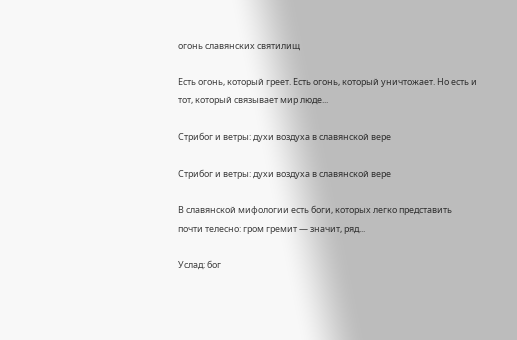огонь славянских святилищ

Есть огонь, который греет. Есть огонь, который уничтожает. Но есть и тот, который связывает мир люде...

Стрибог и ветры: духи воздуха в славянской вере

Стрибог и ветры: духи воздуха в славянской вере

В славянской мифологии есть боги, которых легко представить почти телесно: гром гремит — значит, ряд...

Услад: бог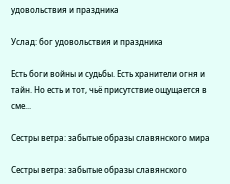удовольствия и праздника

Услад: бог удовольствия и праздника

Есть боги войны и судьбы. Есть хранители огня и тайн. Но есть и тот, чьё присутствие ощущается в сме...

Сестры ветра: забытые образы славянского мира

Сестры ветра: забытые образы славянского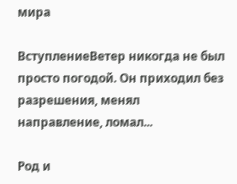мира

ВступлениеВетер никогда не был просто погодой. Он приходил без разрешения, менял направление, ломал...

Род и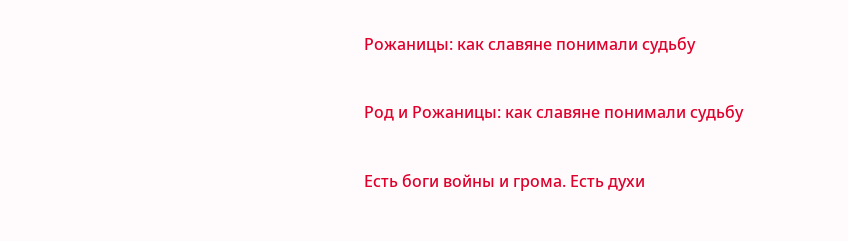Рожаницы: как славяне понимали судьбу

Род и Рожаницы: как славяне понимали судьбу

Есть боги войны и грома. Есть духи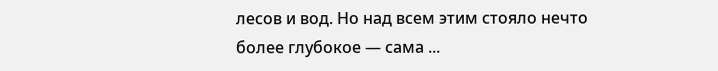лесов и вод. Но над всем этим стояло нечто более глубокое — сама ...